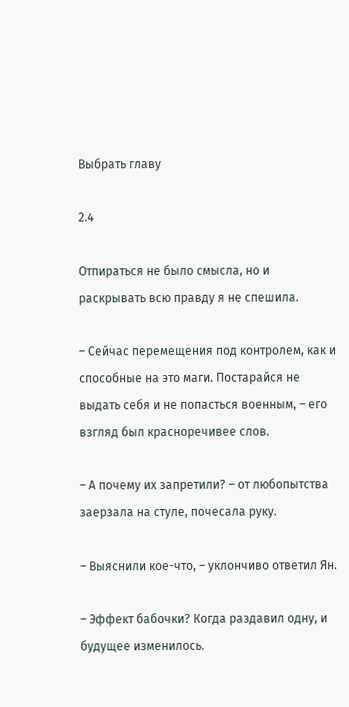Выбрать главу

2.4

Отпираться не было смысла, но и раскрывать всю правду я не спешила.

– Сейчас перемещения под контролем, как и способные на это маги. Постарайся не выдать себя и не попасться военным, – его взгляд был красноречивее слов.

– А почему их запретили? – от любопытства заерзала на стуле, почесала руку.

– Выяснили кое-что, – уклончиво ответил Ян.

– Эффект бабочки? Когда раздавил одну, и будущее изменилось.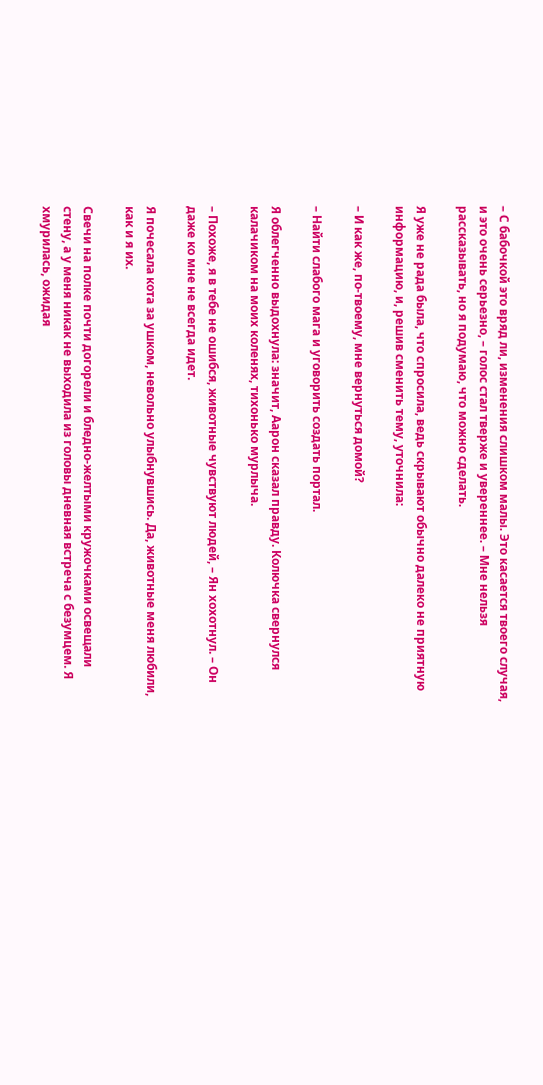– С бабочкой это вряд ли, изменения слишком малы. Это касается твоего случая, и это очень серьезно, – голос стал тверже и увереннее. – Мне нельзя рассказывать, но я подумаю, что можно сделать.

Я уже не рада была, что спросила, ведь скрывают обычно далеко не приятную информацию, и, решив сменить тему, уточнила:

– И как же, по-твоему, мне вернуться домой?

– Найти слабого мага и уговорить создать портал.

Я облегченно выдохнула: значит, Аарон сказал правду. Колючка свернулся калачиком на моих коленях, тихонько мурлыча.

– Похоже, я в тебе не ошибся, животные чувствуют людей, – Ян хохотнул. – Он даже ко мне не всегда идет.

Я почесала кота за ушком, невольно улыбнувшись. Да, животные меня любили, как и я их.

Свечи на полке почти догорели и бледно-желтыми кружочками освещали стену, а у меня никак не выходила из головы дневная встреча с безумцем. Я хмурилась, ожидая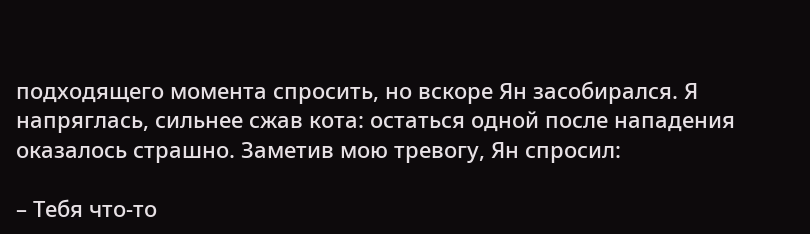подходящего момента спросить, но вскоре Ян засобирался. Я напряглась, сильнее сжав кота: остаться одной после нападения оказалось страшно. Заметив мою тревогу, Ян спросил:

– Тебя что-то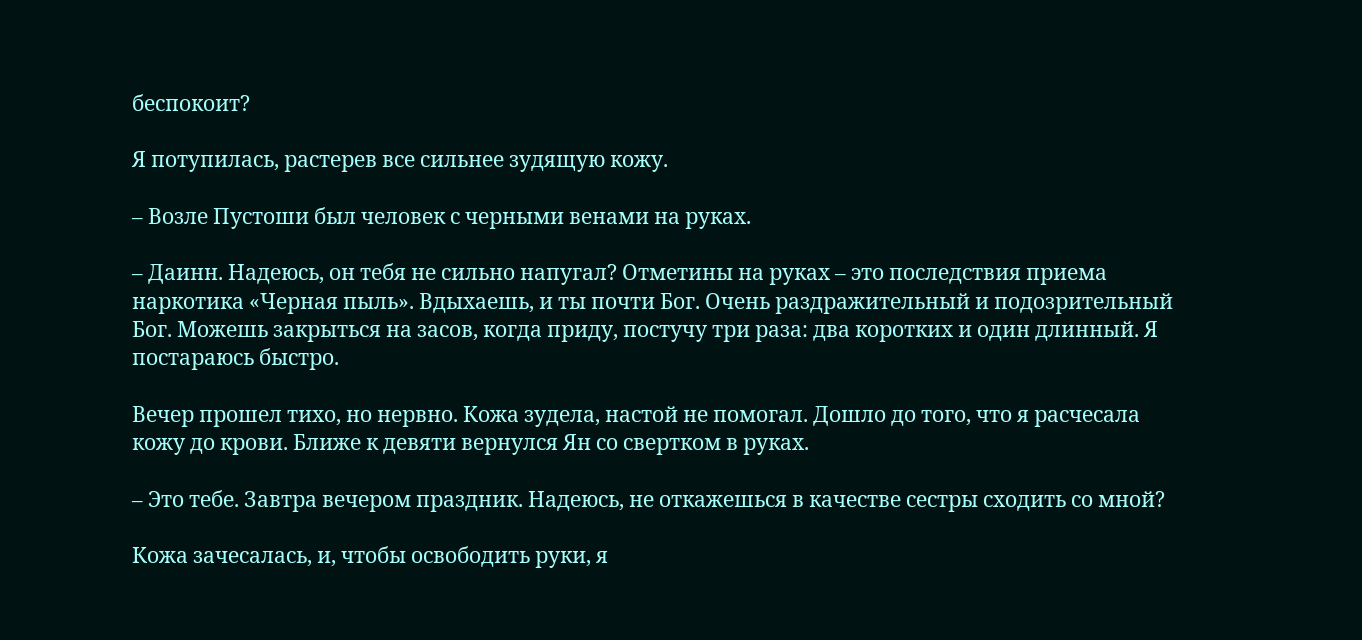беспокоит?

Я потупилась, растерев все сильнее зудящую кожу.

– Возле Пустоши был человек с черными венами на руках.

– Даинн. Надеюсь, он тебя не сильно напугал? Отметины на руках – это последствия приема наркотика «Черная пыль». Вдыхаешь, и ты почти Бог. Очень раздражительный и подозрительный Бог. Можешь закрыться на засов, когда приду, постучу три раза: два коротких и один длинный. Я постараюсь быстро.

Вечер прошел тихо, но нервно. Кожа зудела, настой не помогал. Дошло до того, что я расчесала кожу до крови. Ближе к девяти вернулся Ян со свертком в руках.

– Это тебе. Завтра вечером праздник. Надеюсь, не откажешься в качестве сестры сходить со мной?

Кожа зачесалась, и, чтобы освободить руки, я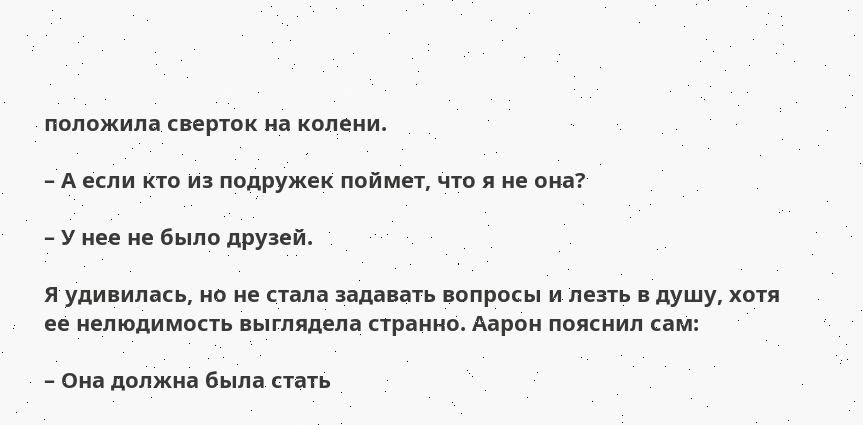положила сверток на колени.

– А если кто из подружек поймет, что я не она?

– У нее не было друзей.

Я удивилась, но не стала задавать вопросы и лезть в душу, хотя ее нелюдимость выглядела странно. Аарон пояснил сам:

– Она должна была стать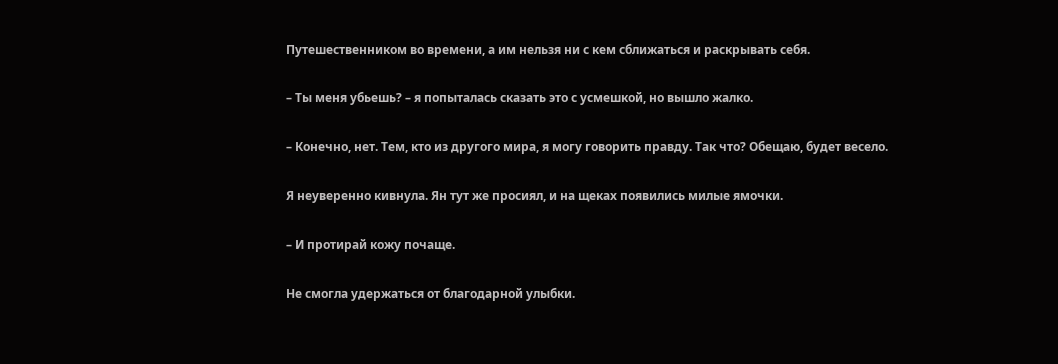Путешественником во времени, а им нельзя ни с кем сближаться и раскрывать себя.

– Ты меня убьешь? – я попыталась сказать это с усмешкой, но вышло жалко.

– Конечно, нет. Тем, кто из другого мира, я могу говорить правду. Так что? Обещаю, будет весело.

Я неуверенно кивнула. Ян тут же просиял, и на щеках появились милые ямочки.

– И протирай кожу почаще.

Не смогла удержаться от благодарной улыбки.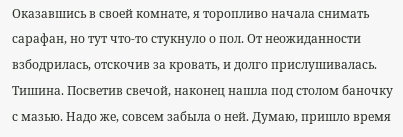Оказавшись в своей комнате, я торопливо начала снимать сарафан, но тут что-то стукнуло о пол. От неожиданности взбодрилась, отскочив за кровать, и долго прислушивалась. Тишина. Посветив свечой, наконец нашла под столом баночку с мазью. Надо же, совсем забыла о ней. Думаю, пришло время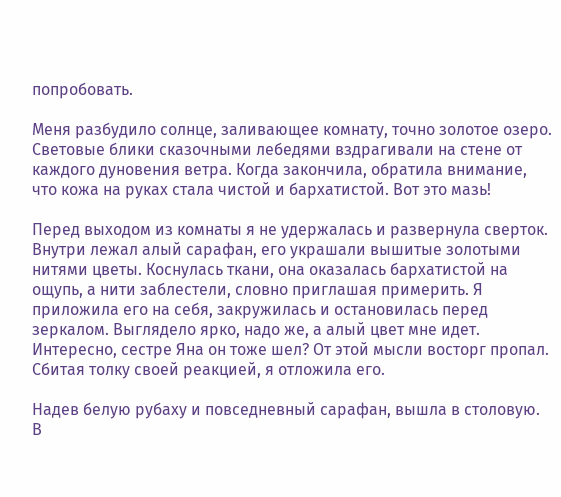попробовать.

Меня разбудило солнце, заливающее комнату, точно золотое озеро. Световые блики сказочными лебедями вздрагивали на стене от каждого дуновения ветра. Когда закончила, обратила внимание, что кожа на руках стала чистой и бархатистой. Вот это мазь!

Перед выходом из комнаты я не удержалась и развернула сверток. Внутри лежал алый сарафан, его украшали вышитые золотыми нитями цветы. Коснулась ткани, она оказалась бархатистой на ощупь, а нити заблестели, словно приглашая примерить. Я приложила его на себя, закружилась и остановилась перед зеркалом. Выглядело ярко, надо же, а алый цвет мне идет. Интересно, сестре Яна он тоже шел? От этой мысли восторг пропал. Сбитая толку своей реакцией, я отложила его.

Надев белую рубаху и повседневный сарафан, вышла в столовую. В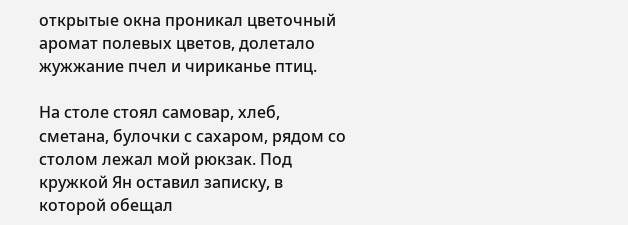открытые окна проникал цветочный аромат полевых цветов, долетало жужжание пчел и чириканье птиц.

На столе стоял самовар, хлеб, сметана, булочки с сахаром, рядом со столом лежал мой рюкзак. Под кружкой Ян оставил записку, в которой обещал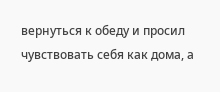вернуться к обеду и просил чувствовать себя как дома, а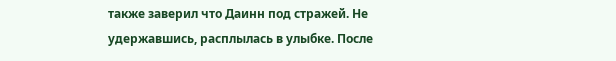также заверил что Даинн под стражей. Не удержавшись, расплылась в улыбке. После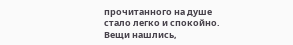прочитанного на душе стало легко и спокойно. Вещи нашлись,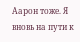Аарон тоже. Я вновь на пути к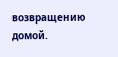возвращению домой.